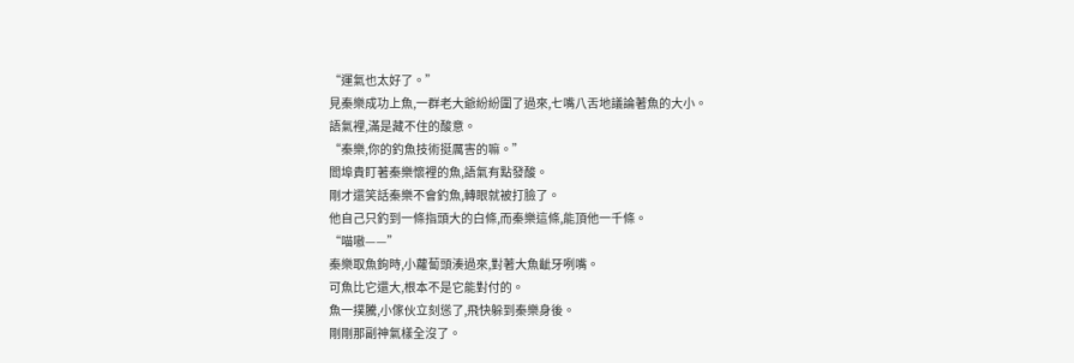“運氣也太好了。”
見秦樂成功上魚,一群老大爺紛紛圍了過來,七嘴八舌地議論著魚的大小。
語氣裡,滿是藏不住的酸意。
“秦樂,你的釣魚技術挺厲害的嘛。”
閻埠貴盯著秦樂懷裡的魚,語氣有點發酸。
剛才還笑話秦樂不會釣魚,轉眼就被打臉了。
他自己只釣到一條指頭大的白條,而秦樂這條,能頂他一千條。
“喵嗷——”
秦樂取魚鉤時,小蘿蔔頭湊過來,對著大魚齜牙咧嘴。
可魚比它還大,根本不是它能對付的。
魚一撲騰,小傢伙立刻慫了,飛快躲到秦樂身後。
剛剛那副神氣樣全沒了。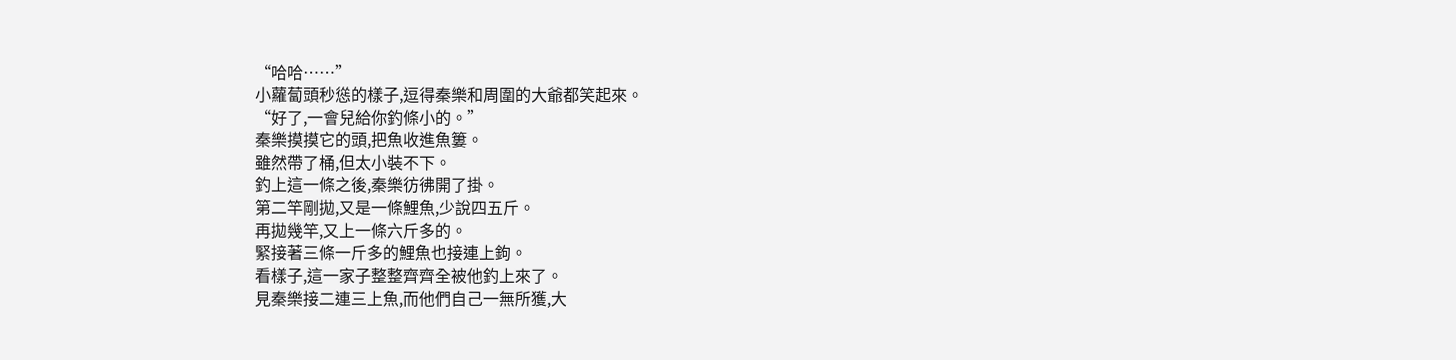“哈哈……”
小蘿蔔頭秒慫的樣子,逗得秦樂和周圍的大爺都笑起來。
“好了,一會兒給你釣條小的。”
秦樂摸摸它的頭,把魚收進魚簍。
雖然帶了桶,但太小裝不下。
釣上這一條之後,秦樂彷彿開了掛。
第二竿剛拋,又是一條鯉魚,少說四五斤。
再拋幾竿,又上一條六斤多的。
緊接著三條一斤多的鯉魚也接連上鉤。
看樣子,這一家子整整齊齊全被他釣上來了。
見秦樂接二連三上魚,而他們自己一無所獲,大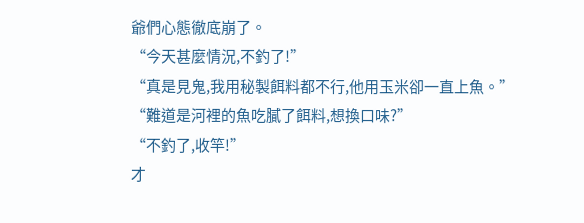爺們心態徹底崩了。
“今天甚麼情況,不釣了!”
“真是見鬼,我用秘製餌料都不行,他用玉米卻一直上魚。”
“難道是河裡的魚吃膩了餌料,想換口味?”
“不釣了,收竿!”
才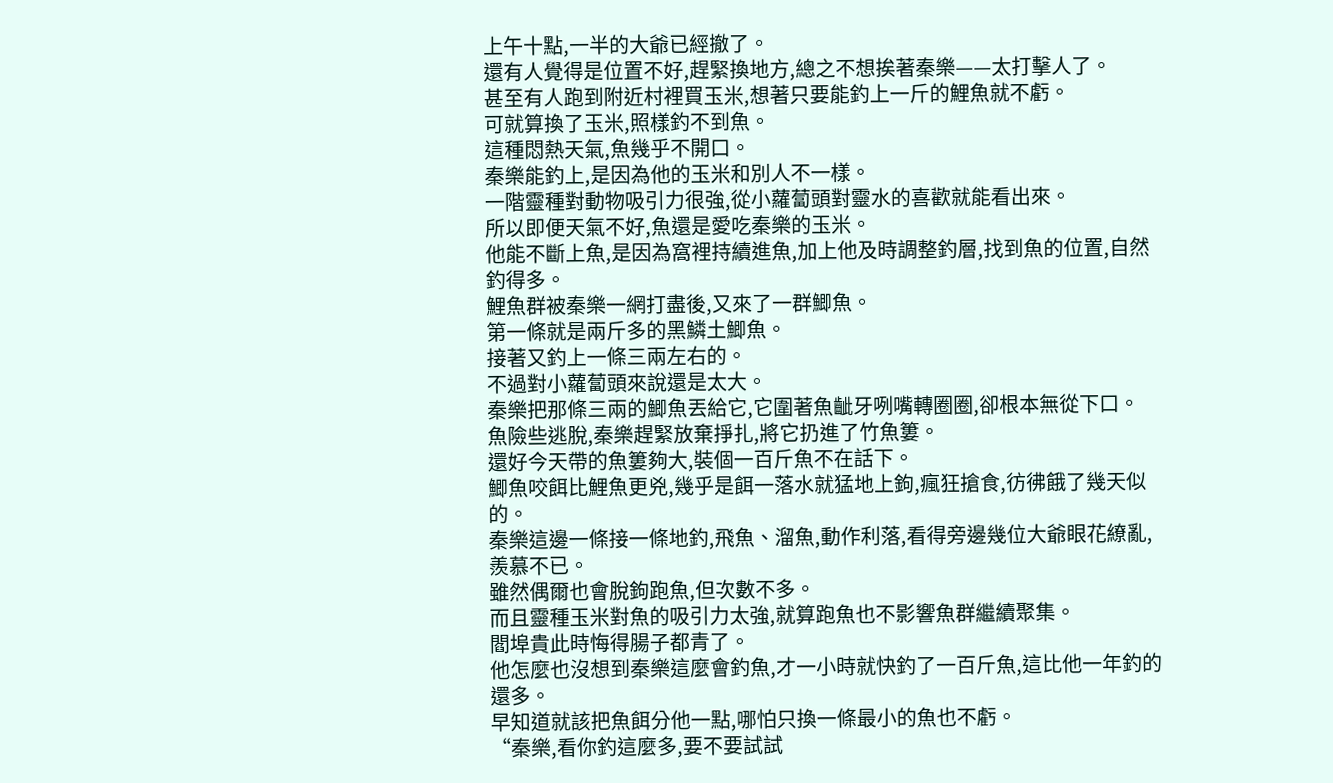上午十點,一半的大爺已經撤了。
還有人覺得是位置不好,趕緊換地方,總之不想挨著秦樂——太打擊人了。
甚至有人跑到附近村裡買玉米,想著只要能釣上一斤的鯉魚就不虧。
可就算換了玉米,照樣釣不到魚。
這種悶熱天氣,魚幾乎不開口。
秦樂能釣上,是因為他的玉米和別人不一樣。
一階靈種對動物吸引力很強,從小蘿蔔頭對靈水的喜歡就能看出來。
所以即便天氣不好,魚還是愛吃秦樂的玉米。
他能不斷上魚,是因為窩裡持續進魚,加上他及時調整釣層,找到魚的位置,自然釣得多。
鯉魚群被秦樂一網打盡後,又來了一群鯽魚。
第一條就是兩斤多的黑鱗土鯽魚。
接著又釣上一條三兩左右的。
不過對小蘿蔔頭來說還是太大。
秦樂把那條三兩的鯽魚丟給它,它圍著魚齜牙咧嘴轉圈圈,卻根本無從下口。
魚險些逃脫,秦樂趕緊放棄掙扎,將它扔進了竹魚簍。
還好今天帶的魚簍夠大,裝個一百斤魚不在話下。
鯽魚咬餌比鯉魚更兇,幾乎是餌一落水就猛地上鉤,瘋狂搶食,彷彿餓了幾天似的。
秦樂這邊一條接一條地釣,飛魚、溜魚,動作利落,看得旁邊幾位大爺眼花繚亂,羨慕不已。
雖然偶爾也會脫鉤跑魚,但次數不多。
而且靈種玉米對魚的吸引力太強,就算跑魚也不影響魚群繼續聚集。
閻埠貴此時悔得腸子都青了。
他怎麼也沒想到秦樂這麼會釣魚,才一小時就快釣了一百斤魚,這比他一年釣的還多。
早知道就該把魚餌分他一點,哪怕只換一條最小的魚也不虧。
“秦樂,看你釣這麼多,要不要試試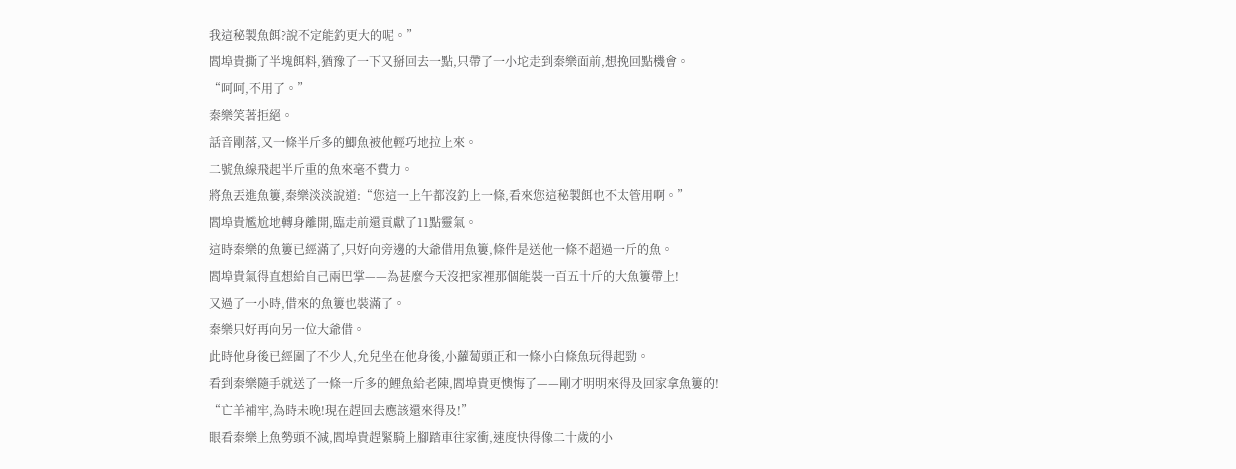我這秘製魚餌?說不定能釣更大的呢。”
閻埠貴撕了半塊餌料,猶豫了一下又掰回去一點,只帶了一小坨走到秦樂面前,想挽回點機會。
“呵呵,不用了。”
秦樂笑著拒絕。
話音剛落,又一條半斤多的鯽魚被他輕巧地拉上來。
二號魚線飛起半斤重的魚來毫不費力。
將魚丟進魚簍,秦樂淡淡說道:“您這一上午都沒釣上一條,看來您這秘製餌也不太管用啊。”
閻埠貴尷尬地轉身離開,臨走前還貢獻了11點靈氣。
這時秦樂的魚簍已經滿了,只好向旁邊的大爺借用魚簍,條件是送他一條不超過一斤的魚。
閻埠貴氣得直想給自己兩巴掌——為甚麼今天沒把家裡那個能裝一百五十斤的大魚簍帶上!
又過了一小時,借來的魚簍也裝滿了。
秦樂只好再向另一位大爺借。
此時他身後已經圍了不少人,允兒坐在他身後,小蘿蔔頭正和一條小白條魚玩得起勁。
看到秦樂隨手就送了一條一斤多的鯉魚給老陳,閻埠貴更懊悔了——剛才明明來得及回家拿魚簍的!
“亡羊補牢,為時未晚!現在趕回去應該還來得及!”
眼看秦樂上魚勢頭不減,閻埠貴趕緊騎上腳踏車往家衝,速度快得像二十歲的小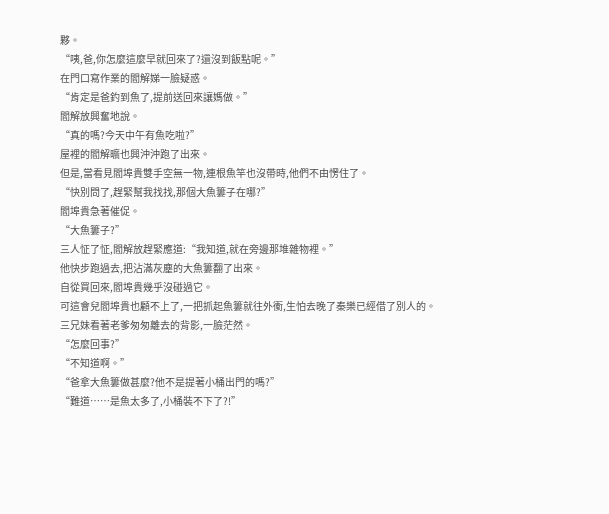夥。
“咦,爸,你怎麼這麼早就回來了?還沒到飯點呢。”
在門口寫作業的閻解娣一臉疑惑。
“肯定是爸釣到魚了,提前送回來讓媽做。”
閻解放興奮地說。
“真的嗎?今天中午有魚吃啦?”
屋裡的閻解曠也興沖沖跑了出來。
但是,當看見閻埠貴雙手空無一物,連根魚竿也沒帶時,他們不由愣住了。
“快別問了,趕緊幫我找找,那個大魚簍子在哪?”
閻埠貴急著催促。
“大魚簍子?”
三人怔了怔,閻解放趕緊應道:“我知道,就在旁邊那堆雜物裡。”
他快步跑過去,把沾滿灰塵的大魚簍翻了出來。
自從買回來,閻埠貴幾乎沒碰過它。
可這會兒閻埠貴也顧不上了,一把抓起魚簍就往外衝,生怕去晚了秦樂已經借了別人的。
三兄妹看著老爹匆匆離去的背影,一臉茫然。
“怎麼回事?”
“不知道啊。”
“爸拿大魚簍做甚麼?他不是提著小桶出門的嗎?”
“難道……是魚太多了,小桶裝不下了?!”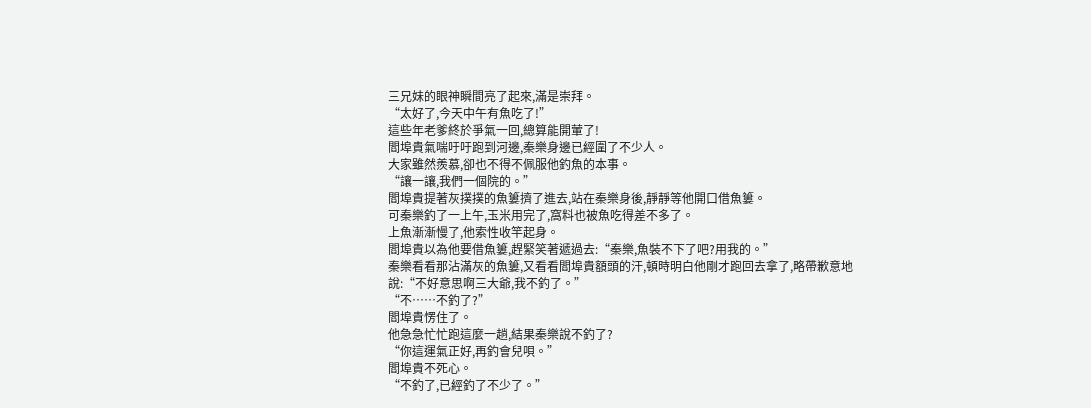三兄妹的眼神瞬間亮了起來,滿是崇拜。
“太好了,今天中午有魚吃了!”
這些年老爹終於爭氣一回,總算能開葷了!
閻埠貴氣喘吁吁跑到河邊,秦樂身邊已經圍了不少人。
大家雖然羨慕,卻也不得不佩服他釣魚的本事。
“讓一讓,我們一個院的。”
閻埠貴提著灰撲撲的魚簍擠了進去,站在秦樂身後,靜靜等他開口借魚簍。
可秦樂釣了一上午,玉米用完了,窩料也被魚吃得差不多了。
上魚漸漸慢了,他索性收竿起身。
閻埠貴以為他要借魚簍,趕緊笑著遞過去:“秦樂,魚裝不下了吧?用我的。”
秦樂看看那沾滿灰的魚簍,又看看閻埠貴額頭的汗,頓時明白他剛才跑回去拿了,略帶歉意地說:“不好意思啊三大爺,我不釣了。”
“不……不釣了?”
閻埠貴愣住了。
他急急忙忙跑這麼一趟,結果秦樂說不釣了?
“你這運氣正好,再釣會兒唄。”
閻埠貴不死心。
“不釣了,已經釣了不少了。”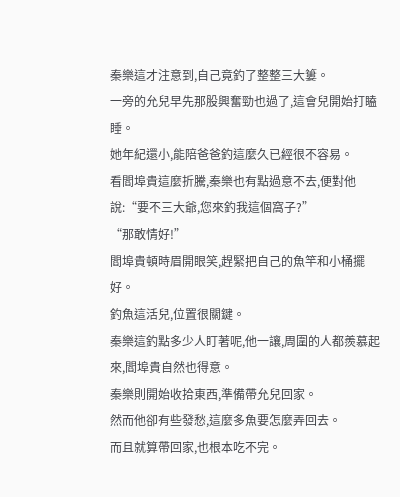秦樂這才注意到,自己竟釣了整整三大簍。
一旁的允兒早先那股興奮勁也過了,這會兒開始打瞌睡。
她年紀還小,能陪爸爸釣這麼久已經很不容易。
看閻埠貴這麼折騰,秦樂也有點過意不去,便對他說:“要不三大爺,您來釣我這個窩子?”
“那敢情好!”
閻埠貴頓時眉開眼笑,趕緊把自己的魚竿和小桶擺好。
釣魚這活兒,位置很關鍵。
秦樂這釣點多少人盯著呢,他一讓,周圍的人都羨慕起來,閻埠貴自然也得意。
秦樂則開始收拾東西,準備帶允兒回家。
然而他卻有些發愁,這麼多魚要怎麼弄回去。
而且就算帶回家,也根本吃不完。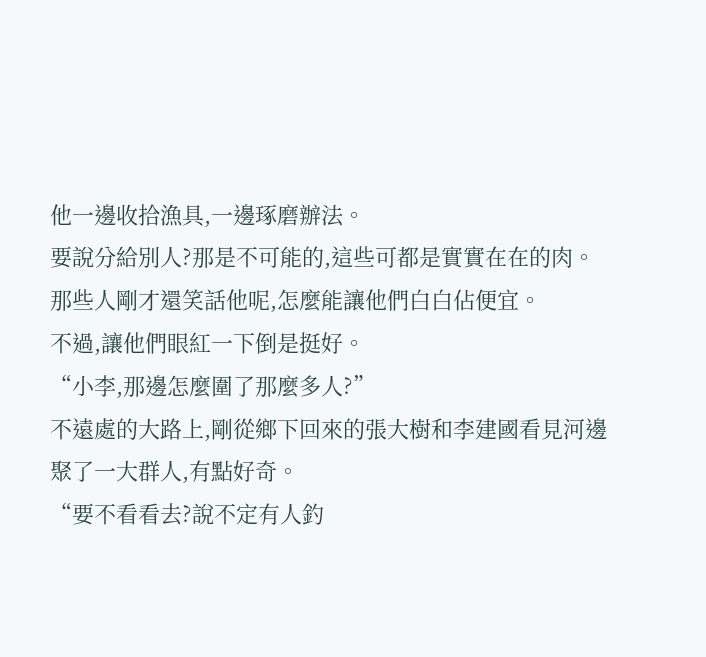他一邊收拾漁具,一邊琢磨辦法。
要說分給別人?那是不可能的,這些可都是實實在在的肉。
那些人剛才還笑話他呢,怎麼能讓他們白白佔便宜。
不過,讓他們眼紅一下倒是挺好。
“小李,那邊怎麼圍了那麼多人?”
不遠處的大路上,剛從鄉下回來的張大樹和李建國看見河邊聚了一大群人,有點好奇。
“要不看看去?說不定有人釣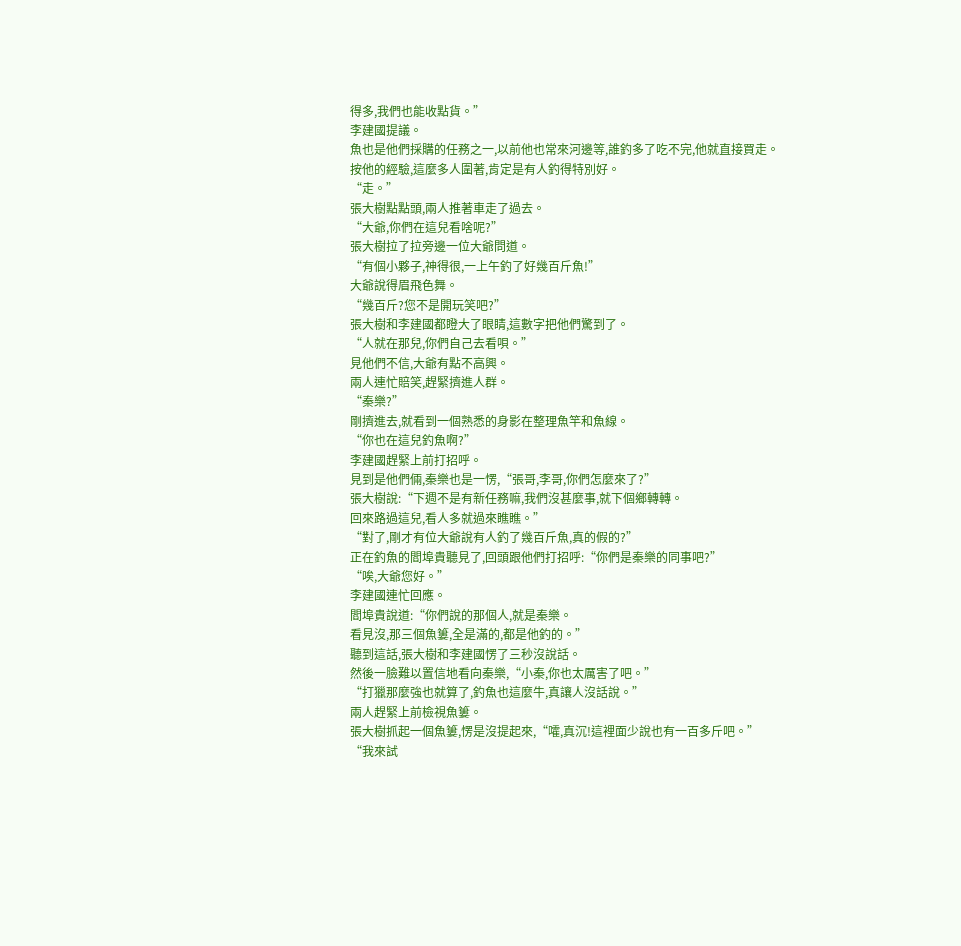得多,我們也能收點貨。”
李建國提議。
魚也是他們採購的任務之一,以前他也常來河邊等,誰釣多了吃不完,他就直接買走。
按他的經驗,這麼多人圍著,肯定是有人釣得特別好。
“走。”
張大樹點點頭,兩人推著車走了過去。
“大爺,你們在這兒看啥呢?”
張大樹拉了拉旁邊一位大爺問道。
“有個小夥子,神得很,一上午釣了好幾百斤魚!”
大爺說得眉飛色舞。
“幾百斤?您不是開玩笑吧?”
張大樹和李建國都瞪大了眼睛,這數字把他們驚到了。
“人就在那兒,你們自己去看唄。”
見他們不信,大爺有點不高興。
兩人連忙賠笑,趕緊擠進人群。
“秦樂?”
剛擠進去,就看到一個熟悉的身影在整理魚竿和魚線。
“你也在這兒釣魚啊?”
李建國趕緊上前打招呼。
見到是他們倆,秦樂也是一愣,“張哥,李哥,你們怎麼來了?”
張大樹說:“下週不是有新任務嘛,我們沒甚麼事,就下個鄉轉轉。
回來路過這兒,看人多就過來瞧瞧。”
“對了,剛才有位大爺說有人釣了幾百斤魚,真的假的?”
正在釣魚的閻埠貴聽見了,回頭跟他們打招呼:“你們是秦樂的同事吧?”
“唉,大爺您好。”
李建國連忙回應。
閻埠貴說道:“你們說的那個人,就是秦樂。
看見沒,那三個魚簍,全是滿的,都是他釣的。”
聽到這話,張大樹和李建國愣了三秒沒說話。
然後一臉難以置信地看向秦樂,“小秦,你也太厲害了吧。”
“打獵那麼強也就算了,釣魚也這麼牛,真讓人沒話說。”
兩人趕緊上前檢視魚簍。
張大樹抓起一個魚簍,愣是沒提起來,“嚯,真沉!這裡面少說也有一百多斤吧。”
“我來試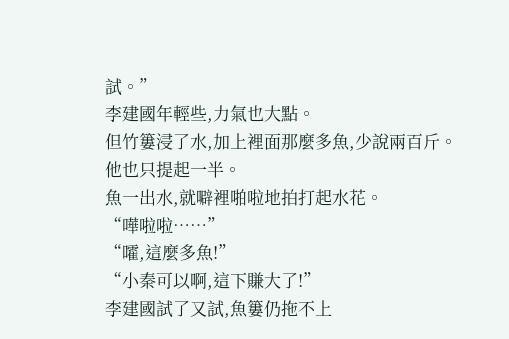試。”
李建國年輕些,力氣也大點。
但竹簍浸了水,加上裡面那麼多魚,少說兩百斤。
他也只提起一半。
魚一出水,就噼裡啪啦地拍打起水花。
“嘩啦啦……”
“嚯,這麼多魚!”
“小秦可以啊,這下賺大了!”
李建國試了又試,魚簍仍拖不上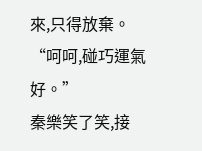來,只得放棄。
“呵呵,碰巧運氣好。”
秦樂笑了笑,接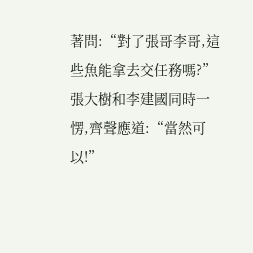著問:“對了張哥李哥,這些魚能拿去交任務嗎?”
張大樹和李建國同時一愣,齊聲應道:“當然可以!”